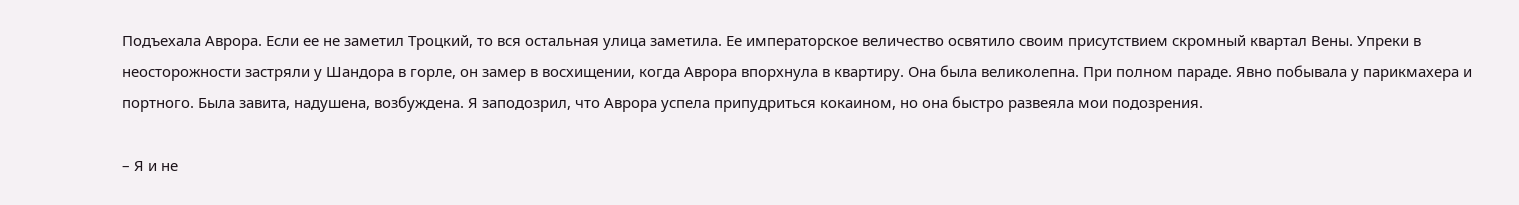Подъехала Аврора. Если ее не заметил Троцкий, то вся остальная улица заметила. Ее императорское величество освятило своим присутствием скромный квартал Вены. Упреки в неосторожности застряли у Шандора в горле, он замер в восхищении, когда Аврора впорхнула в квартиру. Она была великолепна. При полном параде. Явно побывала у парикмахера и портного. Была завита, надушена, возбуждена. Я заподозрил, что Аврора успела припудриться кокаином, но она быстро развеяла мои подозрения.

– Я и не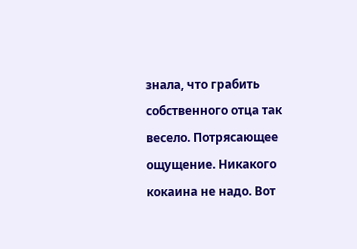знала, что грабить собственного отца так весело. Потрясающее ощущение. Никакого кокаина не надо. Вот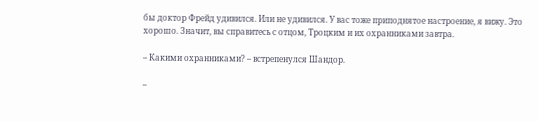бы доктор Фрейд удивился. Или не удивился. У вас тоже приподнятое настроение, я вижу. Это хорошо. Значит, вы справитесь с отцом, Троцким и их охранниками завтра.

– Какими охранниками? – встрепенулся Шандор.

–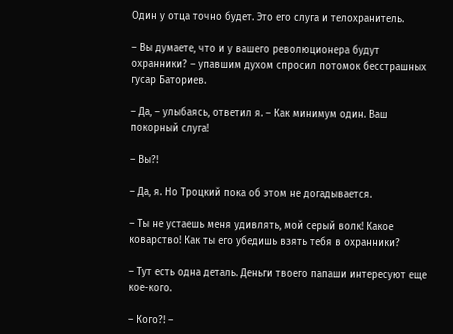Один у отца точно будет. Это его слуга и телохранитель.

– Вы думаете, что и у вашего революционера будут охранники? – упавшим духом спросил потомок бесстрашных гусар Баториев.

– Да, – улыбаясь, ответил я. – Как минимум один. Ваш покорный слуга!

– Вы?!

– Да, я. Но Троцкий пока об этом не догадывается.

– Ты не устаешь меня удивлять, мой серый волк! Какое коварство! Как ты его убедишь взять тебя в охранники?

– Тут есть одна деталь. Деньги твоего папаши интересуют еще кое-кого.

– Кого?! –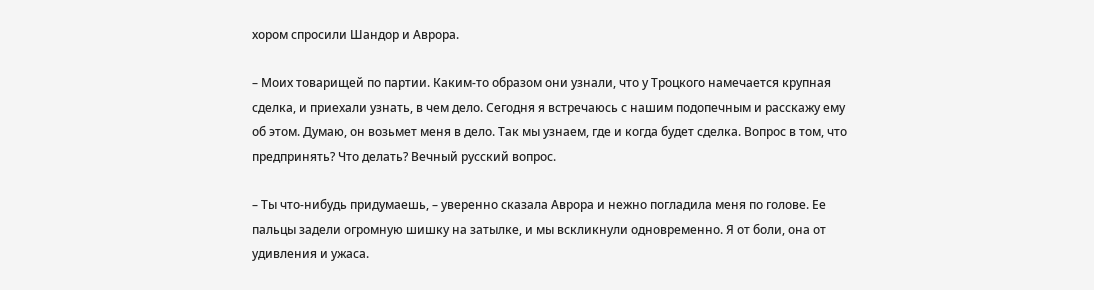хором спросили Шандор и Аврора.

– Моих товарищей по партии. Каким-то образом они узнали, что у Троцкого намечается крупная сделка, и приехали узнать, в чем дело. Сегодня я встречаюсь с нашим подопечным и расскажу ему об этом. Думаю, он возьмет меня в дело. Так мы узнаем, где и когда будет сделка. Вопрос в том, что предпринять? Что делать? Вечный русский вопрос.

– Ты что-нибудь придумаешь, – уверенно сказала Аврора и нежно погладила меня по голове. Ее пальцы задели огромную шишку на затылке, и мы вскликнули одновременно. Я от боли, она от удивления и ужаса.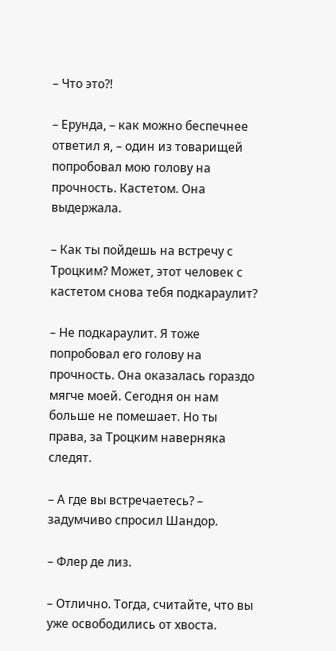– Что это?!

– Ерунда, – как можно беспечнее ответил я, – один из товарищей попробовал мою голову на прочность. Кастетом. Она выдержала.

– Как ты пойдешь на встречу с Троцким? Может, этот человек с кастетом снова тебя подкараулит?

– Не подкараулит. Я тоже попробовал его голову на прочность. Она оказалась гораздо мягче моей. Сегодня он нам больше не помешает. Но ты права, за Троцким наверняка следят.

– А где вы встречаетесь? – задумчиво спросил Шандор.

– Флер де лиз.

– Отлично. Тогда, считайте, что вы уже освободились от хвоста.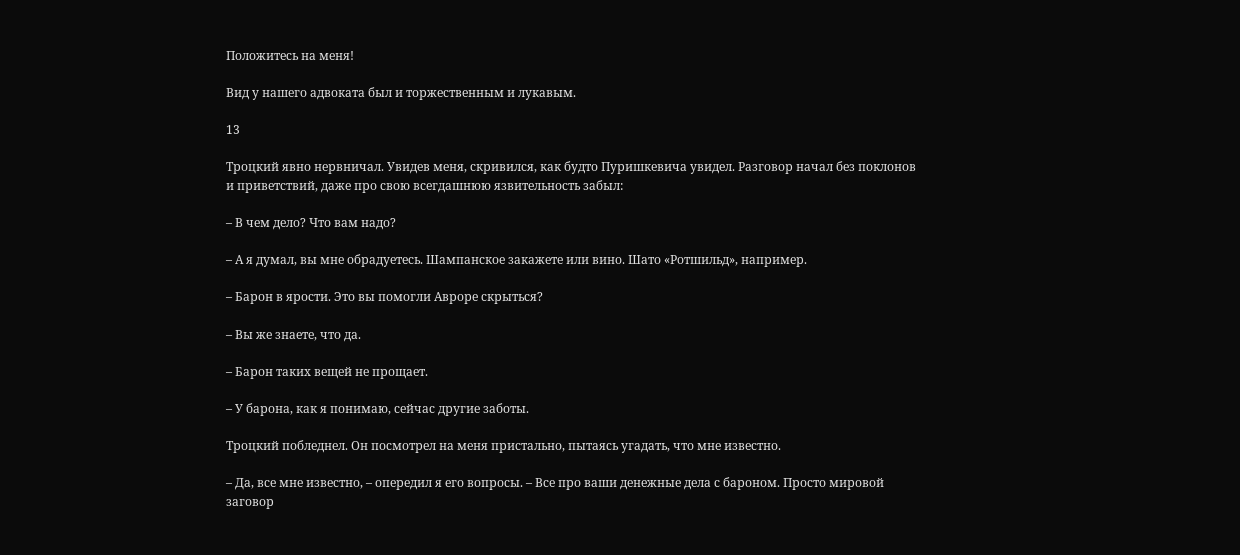Положитесь на меня!

Вид у нашего адвоката был и торжественным и лукавым.

13

Троцкий явно нервничал. Увидев меня, скривился, как будто Пуришкевича увидел. Разговор начал без поклонов и приветствий, даже про свою всегдашнюю язвительность забыл:

– В чем дело? Что вам надо?

– А я думал, вы мне обрадуетесь. Шампанское закажете или вино. Шато «Ротшильд», например.

– Барон в ярости. Это вы помогли Авроре скрыться?

– Вы же знаете, что да.

– Барон таких вещей не прощает.

– У барона, как я понимаю, сейчас другие заботы.

Троцкий побледнел. Он посмотрел на меня пристально, пытаясь угадать, что мне известно.

– Да, все мне известно, – опередил я его вопросы. – Все про ваши денежные дела с бароном. Просто мировой заговор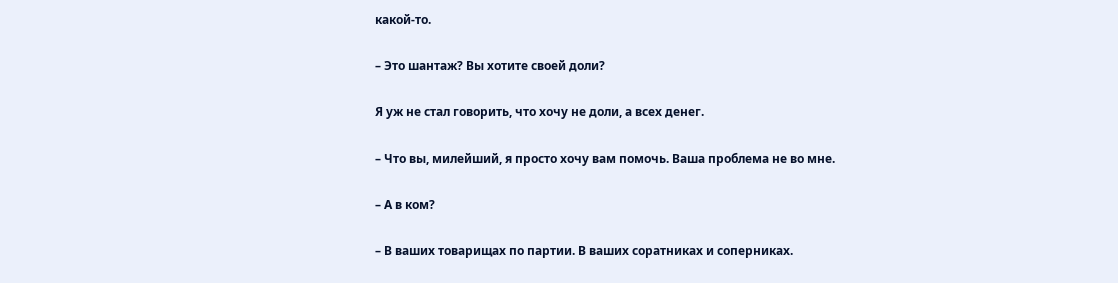какой-то.

– Это шантаж? Вы хотите своей доли?

Я уж не стал говорить, что хочу не доли, а всех денег.

– Что вы, милейший, я просто хочу вам помочь. Ваша проблема не во мне.

– А в ком?

– В ваших товарищах по партии. В ваших соратниках и соперниках.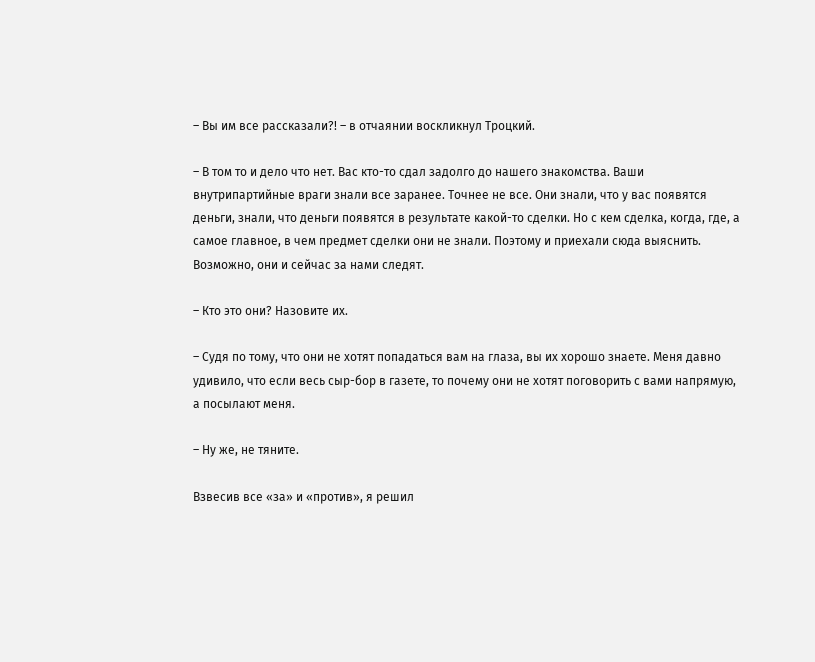– Вы им все рассказали?! – в отчаянии воскликнул Троцкий.

– В том то и дело что нет. Вас кто-то сдал задолго до нашего знакомства. Ваши внутрипартийные враги знали все заранее. Точнее не все. Они знали, что у вас появятся деньги, знали, что деньги появятся в результате какой-то сделки. Но с кем сделка, когда, где, а самое главное, в чем предмет сделки они не знали. Поэтому и приехали сюда выяснить. Возможно, они и сейчас за нами следят.

– Кто это они? Назовите их.

– Судя по тому, что они не хотят попадаться вам на глаза, вы их хорошо знаете. Меня давно удивило, что если весь сыр-бор в газете, то почему они не хотят поговорить с вами напрямую, а посылают меня.

– Ну же, не тяните.

Взвесив все «за» и «против», я решил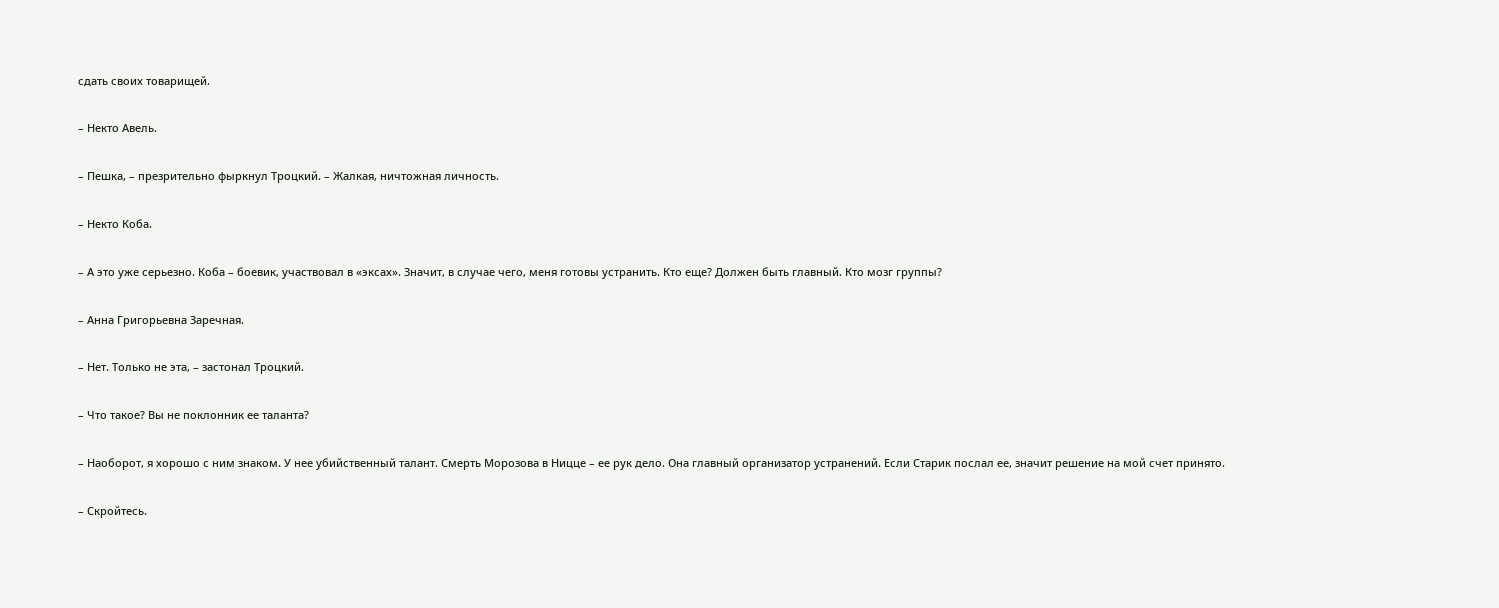сдать своих товарищей.

– Некто Авель.

– Пешка, – презрительно фыркнул Троцкий. – Жалкая, ничтожная личность.

– Некто Коба.

– А это уже серьезно. Коба – боевик, участвовал в «эксах». Значит, в случае чего, меня готовы устранить. Кто еще? Должен быть главный. Кто мозг группы?

– Анна Григорьевна Заречная.

– Нет. Только не эта, – застонал Троцкий.

– Что такое? Вы не поклонник ее таланта?

– Наоборот, я хорошо с ним знаком. У нее убийственный талант. Смерть Морозова в Ницце – ее рук дело. Она главный организатор устранений. Если Старик послал ее, значит решение на мой счет принято.

– Скройтесь.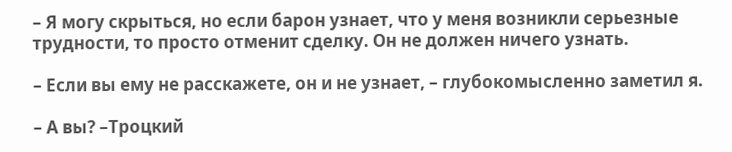– Я могу скрыться, но если барон узнает, что у меня возникли серьезные трудности, то просто отменит сделку. Он не должен ничего узнать.

– Если вы ему не расскажете, он и не узнает, – глубокомысленно заметил я.

– А вы? –Троцкий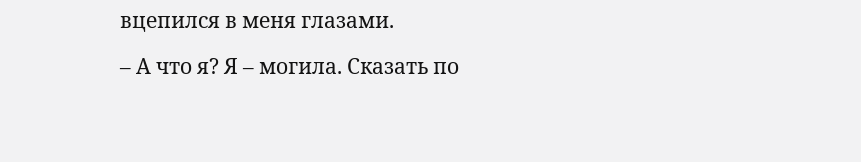вцепился в меня глазами.

– А что я? Я – могила. Сказать по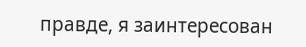правде, я заинтересован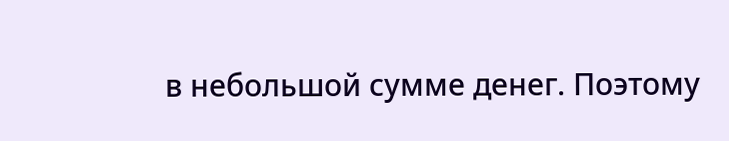в небольшой сумме денег. Поэтому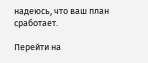надеюсь, что ваш план сработает.

Перейти на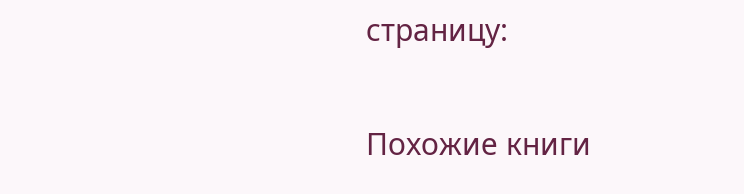страницу:

Похожие книги